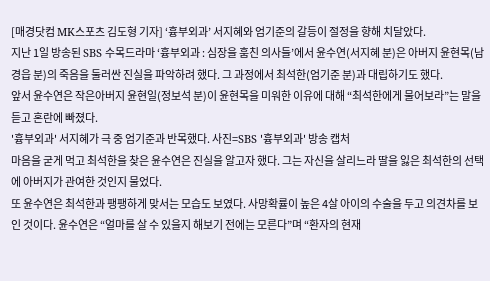[매경닷컴 MK스포츠 김도형 기자] ‘흉부외과’ 서지혜와 엄기준의 갈등이 절정을 향해 치달았다.
지난 1일 방송된 SBS 수목드라마 ‘흉부외과 : 심장을 훔친 의사들’에서 윤수연(서지혜 분)은 아버지 윤현목(남경읍 분)의 죽음을 둘러싼 진실을 파악하려 했다. 그 과정에서 최석한(엄기준 분)과 대립하기도 했다.
앞서 윤수연은 작은아버지 윤현일(정보석 분)이 윤현목을 미워한 이유에 대해 “최석한에게 물어보라”는 말을 듣고 혼란에 빠졌다.
'흉부외과' 서지혜가 극 중 엄기준과 반목했다. 사진=SBS '흉부외과' 방송 캡처
마음을 굳게 먹고 최석한을 찾은 윤수연은 진실을 알고자 했다. 그는 자신을 살리느라 딸을 잃은 최석한의 선택에 아버지가 관여한 것인지 물었다.
또 윤수연은 최석한과 팽팽하게 맞서는 모습도 보였다. 사망확률이 높은 4살 아이의 수술을 두고 의견차를 보인 것이다. 윤수연은 “얼마를 살 수 있을지 해보기 전에는 모른다”며 “환자의 현재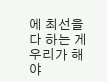에 최선을 다 하는 게 우리가 해야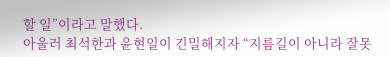할 일”이라고 말했다.
아울러 최석한과 윤현일이 긴밀해지자 “지름길이 아니라 잘못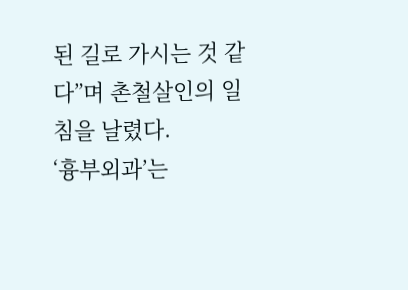된 길로 가시는 것 같다”며 촌철살인의 일침을 날렸다.
‘흉부외과’는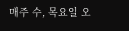매주 수, 목요일 오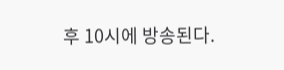후 10시에 방송된다.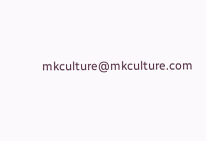mkculture@mkculture.com